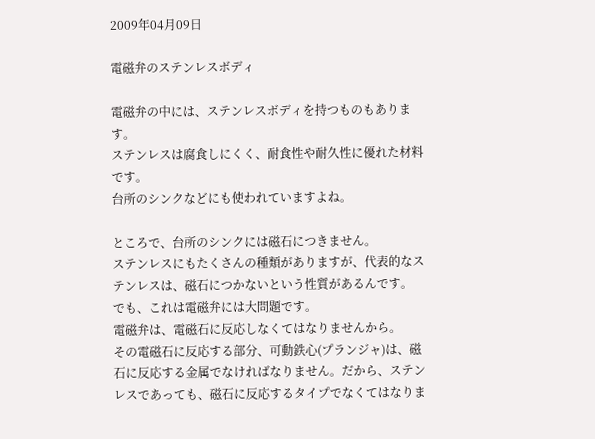2009年04月09日

電磁弁のステンレスボディ

電磁弁の中には、ステンレスボディを持つものもあります。
ステンレスは腐食しにくく、耐食性や耐久性に優れた材料です。
台所のシンクなどにも使われていますよね。

ところで、台所のシンクには磁石につきません。
ステンレスにもたくさんの種類がありますが、代表的なステンレスは、磁石につかないという性質があるんです。
でも、これは電磁弁には大問題です。
電磁弁は、電磁石に反応しなくてはなりませんから。
その電磁石に反応する部分、可動鉄心(プランジャ)は、磁石に反応する金属でなければなりません。だから、ステンレスであっても、磁石に反応するタイプでなくてはなりま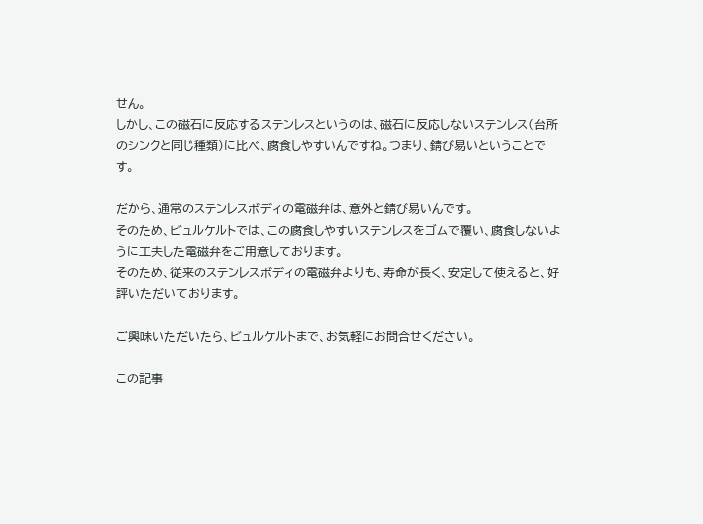せん。
しかし、この磁石に反応するステンレスというのは、磁石に反応しないステンレス(台所のシンクと同じ種類)に比べ、腐食しやすいんですね。つまり、錆び易いということです。

だから、通常のステンレスボディの電磁弁は、意外と錆び易いんです。
そのため、ビュルケルトでは、この腐食しやすいステンレスをゴムで覆い、腐食しないように工夫した電磁弁をご用意しております。
そのため、従来のステンレスボディの電磁弁よりも、寿命が長く、安定して使えると、好評いただいております。

ご興味いただいたら、ビュルケルトまで、お気軽にお問合せください。

この記事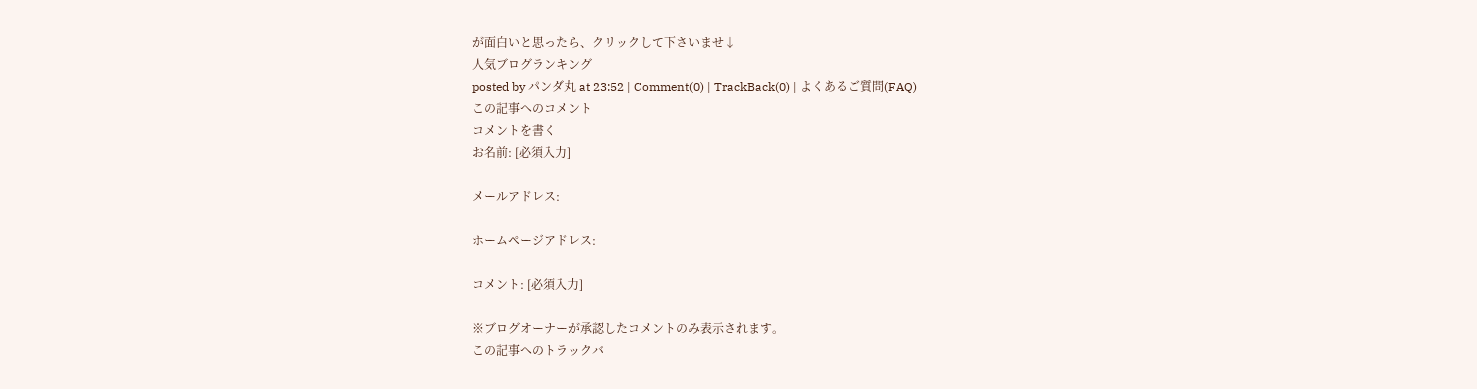が面白いと思ったら、クリックして下さいませ↓
人気ブログランキング
posted by パンダ丸 at 23:52 | Comment(0) | TrackBack(0) | よくあるご質問(FAQ)
この記事へのコメント
コメントを書く
お名前: [必須入力]

メールアドレス:

ホームページアドレス:

コメント: [必須入力]

※ブログオーナーが承認したコメントのみ表示されます。
この記事へのトラックバ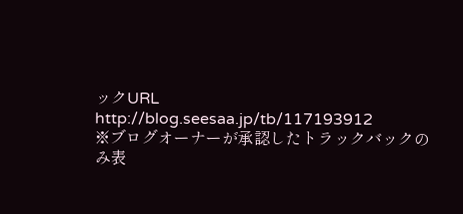ックURL
http://blog.seesaa.jp/tb/117193912
※ブログオーナーが承認したトラックバックのみ表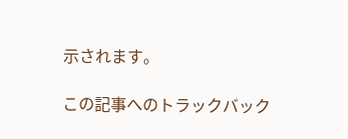示されます。

この記事へのトラックバック